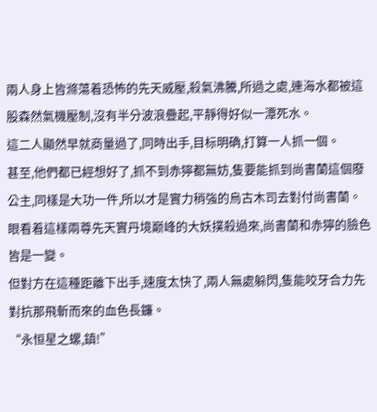兩人身上皆滌蕩着恐怖的先天威壓,殺氣沸騰,所過之處,連海水都被這股森然氣機壓制,沒有半分波浪疊起,平靜得好似一潭死水。
這二人顯然早就商量過了,同時出手,目标明确,打算一人抓一個。
甚至,他們都已經想好了,抓不到赤獰都無妨,隻要能抓到尚書蘭這個廢公主,同樣是大功一件,所以才是實力稍強的烏古木司去對付尚書蘭。
眼看着這樣兩尊先天實丹境巅峰的大妖撲殺過來,尚書蘭和赤獰的臉色皆是一變。
但對方在這種距離下出手,速度太快了,兩人無處躲閃,隻能咬牙合力先對抗那飛斬而來的血色長鐮。
“永恒星之螺,鎮!”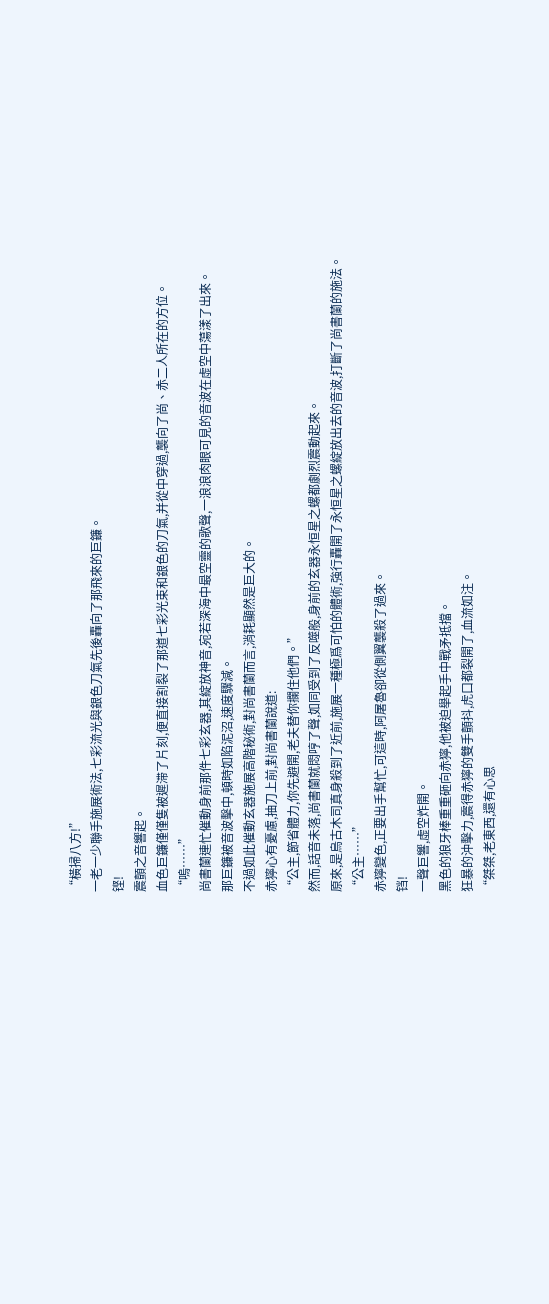“橫掃八方!”
一老一少聯手施展術法,七彩流光與銀色刀氣先後轟向了那飛來的巨鐮。
铿!
震顫之音響起。
血色巨鐮僅僅隻被遲滞了片刻,便直接割裂了那道七彩光束和銀色的刀氣,并從中穿過,襲向了尚、赤二人所在的方位。
“嗚……”
尚書蘭連忙催動身前那件七彩玄器,其綻放神音,宛若深海中最空靈的歌聲,一浪浪肉眼可見的音波在虛空中蕩漾了出來。
那巨鐮被音波擊中,頓時如陷泥沼,速度驟減。
不過如此催動玄器施展高階秘術,對尚書蘭而言,消耗顯然是巨大的。
赤獰心有憂慮,抽刀上前,對尚書蘭說道:
“公主,節省體力,你先避開,老夫替你攔住他們。”
然而,話音未落,尚書蘭就悶哼了聲,如同受到了反噬般,身前的玄器永恒星之螺都劇烈震動起來。
原來,是烏古木司真身殺到了近前,施展一種極爲可怕的體術,強行轟開了永恒星之螺綻放出去的音波,打斷了尚書蘭的施法。
“公主……”
赤獰變色,正要出手幫忙,可這時,阿屠魯卻從側翼襲殺了過來。
铛!
一聲巨響,虛空炸開。
黑色的狼牙棒重重砸向赤獰,他被迫舉起手中戰矛抵擋。
狂暴的沖擊力,震得赤獰的雙手顫抖,虎口都裂開了,血流如注。
“桀桀,老東西,還有心思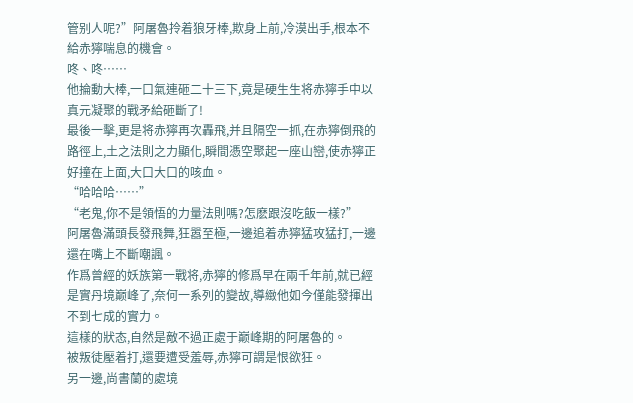管别人呢?”阿屠魯拎着狼牙棒,欺身上前,冷漠出手,根本不給赤獰喘息的機會。
咚、咚……
他掄動大棒,一口氣連砸二十三下,竟是硬生生将赤獰手中以真元凝聚的戰矛給砸斷了!
最後一擊,更是将赤獰再次轟飛,并且隔空一抓,在赤獰倒飛的路徑上,土之法則之力顯化,瞬間憑空聚起一座山巒,使赤獰正好撞在上面,大口大口的咳血。
“哈哈哈……”
“老鬼,你不是領悟的力量法則嗎?怎麽跟沒吃飯一樣?”
阿屠魯滿頭長發飛舞,狂嚣至極,一邊追着赤獰猛攻猛打,一邊還在嘴上不斷嘲諷。
作爲曾經的妖族第一戰将,赤獰的修爲早在兩千年前,就已經是實丹境巅峰了,奈何一系列的變故,導緻他如今僅能發揮出不到七成的實力。
這樣的狀态,自然是敵不過正處于巅峰期的阿屠魯的。
被叛徒壓着打,還要遭受羞辱,赤獰可謂是恨欲狂。
另一邊,尚書蘭的處境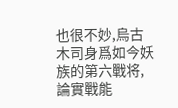也很不妙,烏古木司身爲如今妖族的第六戰将,論實戰能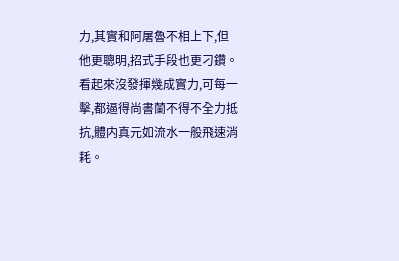力,其實和阿屠魯不相上下,但他更聰明,招式手段也更刁鑽。
看起來沒發揮幾成實力,可每一擊,都逼得尚書蘭不得不全力抵抗,體内真元如流水一般飛速消耗。